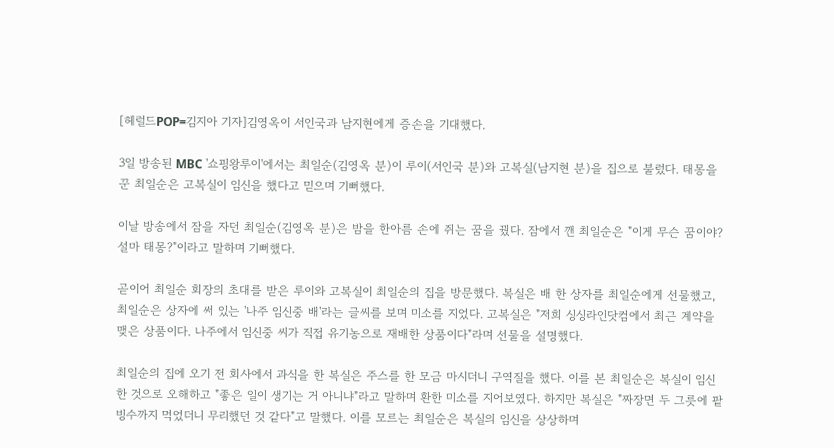[헤럴드POP=김지아 기자]김영옥이 서인국과 남지현에게 증손을 기대했다.

3일 방송된 MBC '쇼핑왕루이'에서는 최일순(김영옥 분)이 루이(서인국 분)와 고복실(남지현 분)을 집으로 불렀다. 태몽을 꾼 최일순은 고복실이 임신을 했다고 믿으며 기뻐했다.

이날 방송에서 잠을 자던 최일순(김영옥 분)은 밤을 한아름 손에 쥐는 꿈을 꿨다. 잠에서 깬 최일순은 "이게 무슨 꿈이야? 설마 태몽?"이라고 말하며 기뻐했다.

곧이어 최일순 회장의 초대를 받은 루이와 고복실이 최일순의 집을 방문했다. 복실은 배 한 상자를 최일순에게 선물했고, 최일순은 상자에 써 있는 '나주 임신중 배'라는 글씨를 보며 미소를 지었다. 고복실은 "저희 싱싱라인닷컴에서 최근 계약을 맺은 상품이다. 나주에서 임신중 씨가 직접 유기농으로 재배한 상품이다"라며 선물을 설명했다.

최일순의 집에 오기 전 회사에서 과식을 한 복실은 주스를 한 모금 마시더니 구역질을 했다. 이를 본 최일순은 복실이 임신한 것으로 오해하고 "좋은 일이 생기는 거 아니냐"라고 말하며 환한 미소를 지어보였다. 하지만 복실은 "짜장면 두 그릇에 팥빙수까지 먹었더니 무리했던 것 같다"고 말했다. 이를 모르는 최일순은 복실의 임신을 상상하며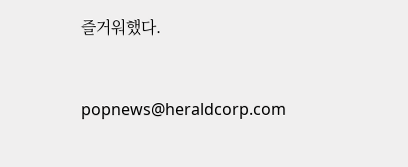즐거워했다.


popnews@heraldcorp.com